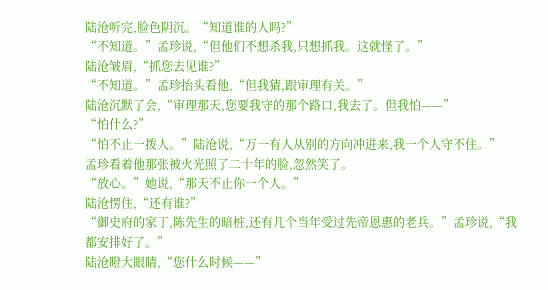陆沧听完,脸色阴沉。“知道谁的人吗?”
“不知道。”孟珍说,“但他们不想杀我,只想抓我。这就怪了。”
陆沧皱眉,“抓您去见谁?”
“不知道。”孟珍抬头看他,“但我猜,跟审理有关。”
陆沧沉默了会,“审理那天,您要我守的那个路口,我去了。但我怕——”
“怕什么?”
“怕不止一拨人。”陆沧说,“万一有人从别的方向冲进来,我一个人守不住。”
孟珍看着他那张被火光照了二十年的脸,忽然笑了。
“放心。”她说,“那天不止你一个人。”
陆沧愣住,“还有谁?”
“御史府的家丁,陈先生的暗桩,还有几个当年受过先帝恩惠的老兵。”孟珍说,“我都安排好了。”
陆沧瞪大眼睛,“您什么时候——”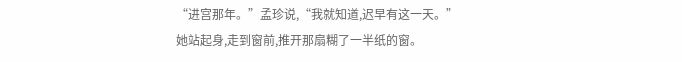“进宫那年。”孟珍说,“我就知道,迟早有这一天。”
她站起身,走到窗前,推开那扇糊了一半纸的窗。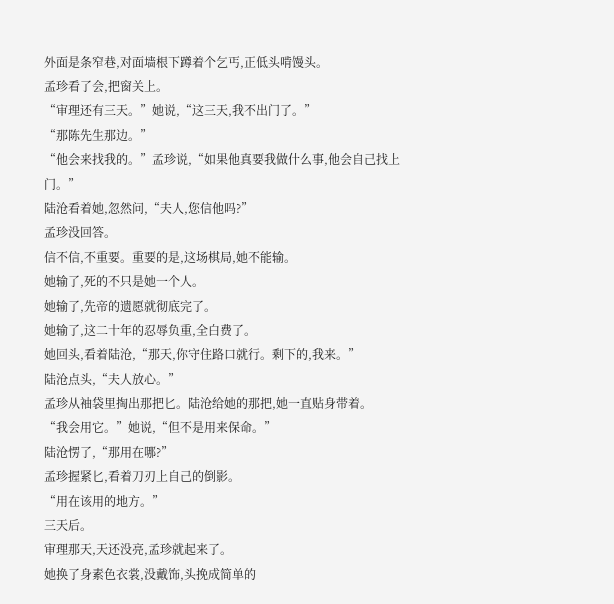外面是条窄巷,对面墙根下蹲着个乞丐,正低头啃馒头。
孟珍看了会,把窗关上。
“审理还有三天。”她说,“这三天,我不出门了。”
“那陈先生那边。”
“他会来找我的。”孟珍说,“如果他真要我做什么事,他会自己找上门。”
陆沧看着她,忽然问,“夫人,您信他吗?”
孟珍没回答。
信不信,不重要。重要的是,这场棋局,她不能输。
她输了,死的不只是她一个人。
她输了,先帝的遗愿就彻底完了。
她输了,这二十年的忍辱负重,全白费了。
她回头,看着陆沧,“那天,你守住路口就行。剩下的,我来。”
陆沧点头,“夫人放心。”
孟珍从袖袋里掏出那把匕。陆沧给她的那把,她一直贴身带着。
“我会用它。”她说,“但不是用来保命。”
陆沧愣了,“那用在哪?”
孟珍握紧匕,看着刀刃上自己的倒影。
“用在该用的地方。”
三天后。
审理那天,天还没亮,孟珍就起来了。
她换了身素色衣裳,没戴饰,头挽成简单的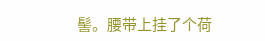髻。腰带上挂了个荷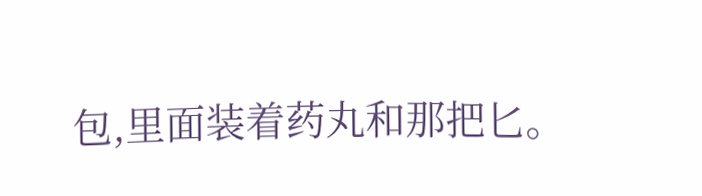包,里面装着药丸和那把匕。